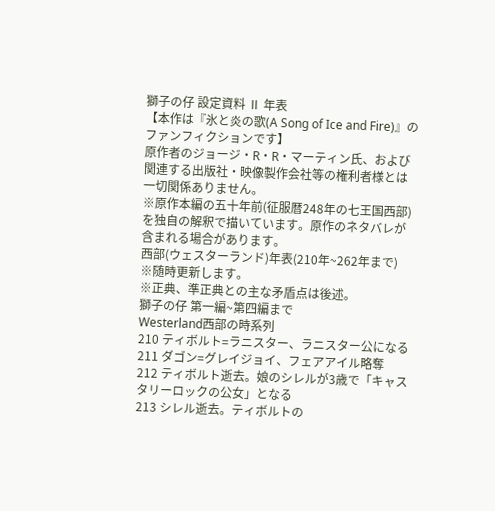獅子の仔 設定資料 Ⅱ 年表
【本作は『氷と炎の歌(A Song of Ice and Fire)』のファンフィクションです】
原作者のジョージ・R・R・マーティン氏、および関連する出版社・映像製作会社等の権利者様とは一切関係ありません。
※原作本編の五十年前(征服暦248年の七王国西部)を独自の解釈で描いています。原作のネタバレが含まれる場合があります。
西部(ウェスターランド)年表(210年~262年まで)
※随時更新します。
※正典、準正典との主な矛盾点は後述。
獅子の仔 第一編~第四編まで
Westerland西部の時系列
210 ティボルト=ラニスター、ラニスター公になる
211 ダゴン=グレイジョイ、フェアアイル略奪
212 ティボルト逝去。娘のシレルが3歳で「キャスタリーロックの公女」となる
213 シレル逝去。ティボルトの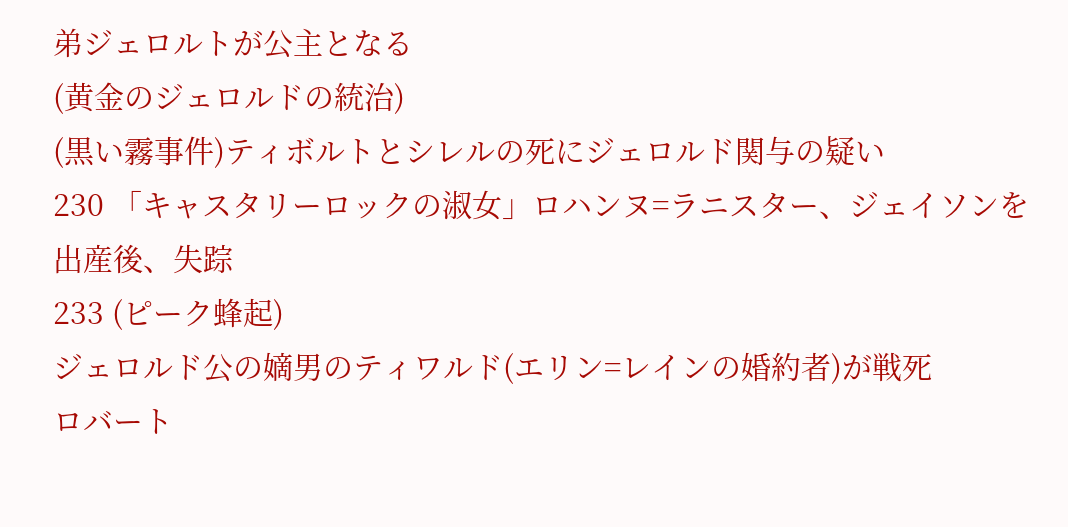弟ジェロルトが公主となる
(黄金のジェロルドの統治)
(黒い霧事件)ティボルトとシレルの死にジェロルド関与の疑い
230 「キャスタリーロックの淑女」ロハンヌ=ラニスター、ジェイソンを出産後、失踪
233 (ピーク蜂起)
ジェロルド公の嫡男のティワルド(エリン=レインの婚約者)が戦死
ロバート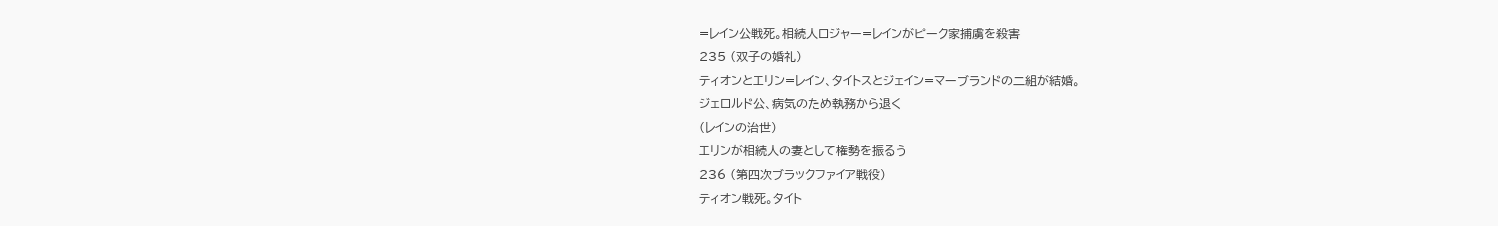=レイン公戦死。相続人ロジャー=レインがピーク家捕虜を殺害
235 (双子の婚礼)
ティオンとエリン=レイン、タイトスとジェイン=マーブランドの二組が結婚。
ジェロルド公、病気のため執務から退く
(レインの治世)
エリンが相続人の妻として権勢を振るう
236 (第四次ブラックファイア戦役)
ティオン戦死。タイト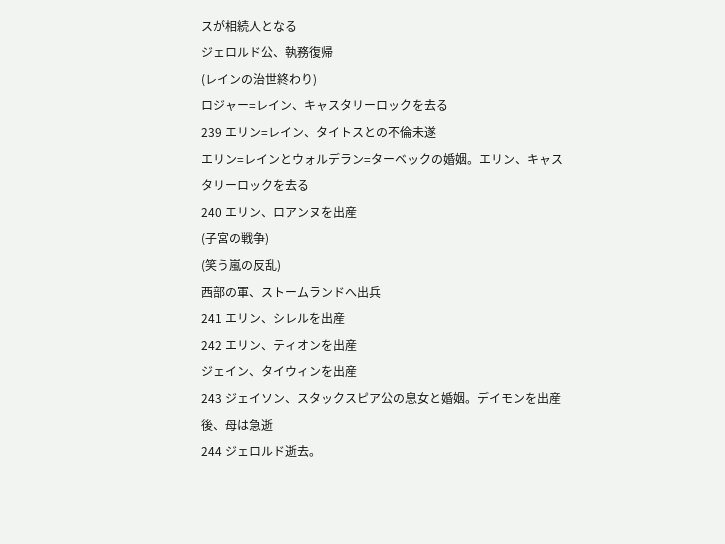スが相続人となる
ジェロルド公、執務復帰
(レインの治世終わり)
ロジャー=レイン、キャスタリーロックを去る
239 エリン=レイン、タイトスとの不倫未遂
エリン=レインとウォルデラン=ターベックの婚姻。エリン、キャスタリーロックを去る
240 エリン、ロアンヌを出産
(子宮の戦争)
(笑う嵐の反乱)
西部の軍、ストームランドへ出兵
241 エリン、シレルを出産
242 エリン、ティオンを出産
ジェイン、タイウィンを出産
243 ジェイソン、スタックスピア公の息女と婚姻。デイモンを出産後、母は急逝
244 ジェロルド逝去。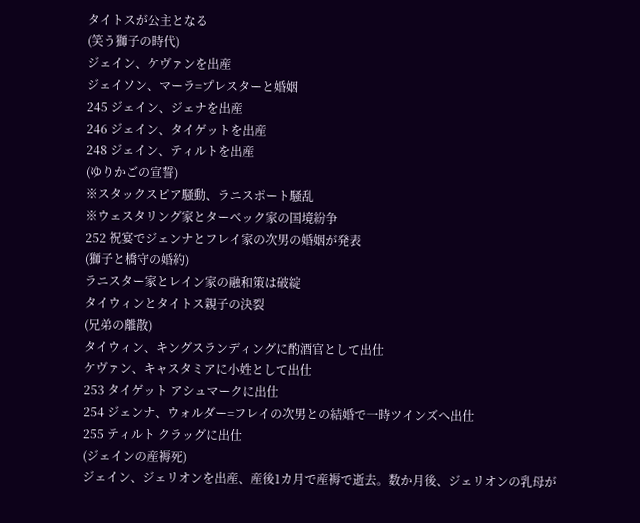タイトスが公主となる
(笑う獅子の時代)
ジェイン、ケヴァンを出産
ジェイソン、マーラ=プレスターと婚姻
245 ジェイン、ジェナを出産
246 ジェイン、タイゲットを出産
248 ジェイン、ティルトを出産
(ゆりかごの宣誓)
※スタックスピア騒動、ラニスポート騒乱
※ウェスタリング家とターベック家の国境紛争
252 祝宴でジェンナとフレイ家の次男の婚姻が発表
(獅子と橋守の婚約)
ラニスター家とレイン家の融和策は破綻
タイウィンとタイトス親子の決裂
(兄弟の離散)
タイウィン、キングスランディングに酌酒官として出仕
ケヴァン、キャスタミアに小姓として出仕
253 タイゲット アシュマークに出仕
254 ジェンナ、ウォルダー=フレイの次男との結婚で一時ツインズへ出仕
255 ティルト クラッグに出仕
(ジェインの産褥死)
ジェイン、ジェリオンを出産、産後1カ月で産褥で逝去。数か月後、ジェリオンの乳母が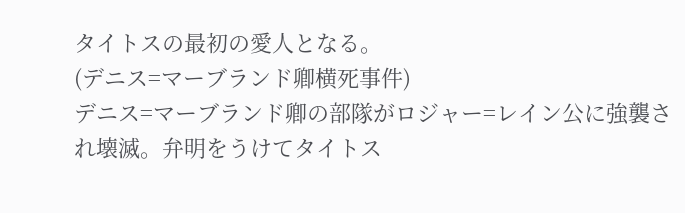タイトスの最初の愛人となる。
(デニス=マーブランド卿横死事件)
デニス=マーブランド卿の部隊がロジャー=レイン公に強襲され壊滅。弁明をうけてタイトス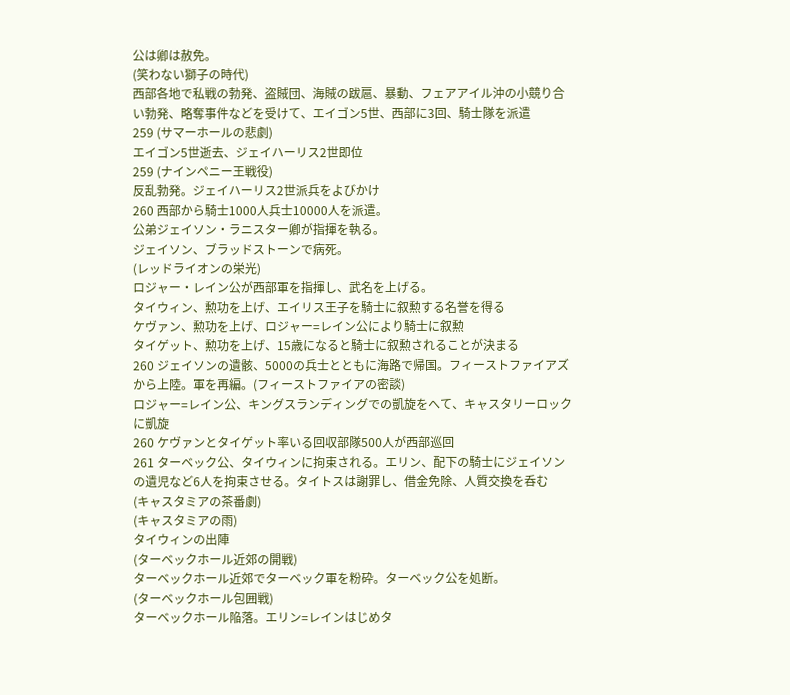公は卿は赦免。
(笑わない獅子の時代)
西部各地で私戦の勃発、盗賊団、海賊の跋扈、暴動、フェアアイル沖の小競り合い勃発、略奪事件などを受けて、エイゴン5世、西部に3回、騎士隊を派遣
259 (サマーホールの悲劇)
エイゴン5世逝去、ジェイハーリス2世即位
259 (ナインペニー王戦役)
反乱勃発。ジェイハーリス2世派兵をよびかけ
260 西部から騎士1000人兵士10000人を派遣。
公弟ジェイソン・ラニスター卿が指揮を執る。
ジェイソン、ブラッドストーンで病死。
(レッドライオンの栄光)
ロジャー・レイン公が西部軍を指揮し、武名を上げる。
タイウィン、勲功を上げ、エイリス王子を騎士に叙勲する名誉を得る
ケヴァン、勲功を上げ、ロジャー=レイン公により騎士に叙勲
タイゲット、勲功を上げ、15歳になると騎士に叙勲されることが決まる
260 ジェイソンの遺骸、5000の兵士とともに海路で帰国。フィーストファイアズから上陸。軍を再編。(フィーストファイアの密談)
ロジャー=レイン公、キングスランディングでの凱旋をへて、キャスタリーロックに凱旋
260 ケヴァンとタイゲット率いる回収部隊500人が西部巡回
261 ターベック公、タイウィンに拘束される。エリン、配下の騎士にジェイソンの遺児など6人を拘束させる。タイトスは謝罪し、借金免除、人質交換を呑む
(キャスタミアの茶番劇)
(キャスタミアの雨)
タイウィンの出陣
(ターベックホール近郊の開戦)
ターベックホール近郊でターベック軍を粉砕。ターベック公を処断。
(ターベックホール包囲戦)
ターベックホール陥落。エリン=レインはじめタ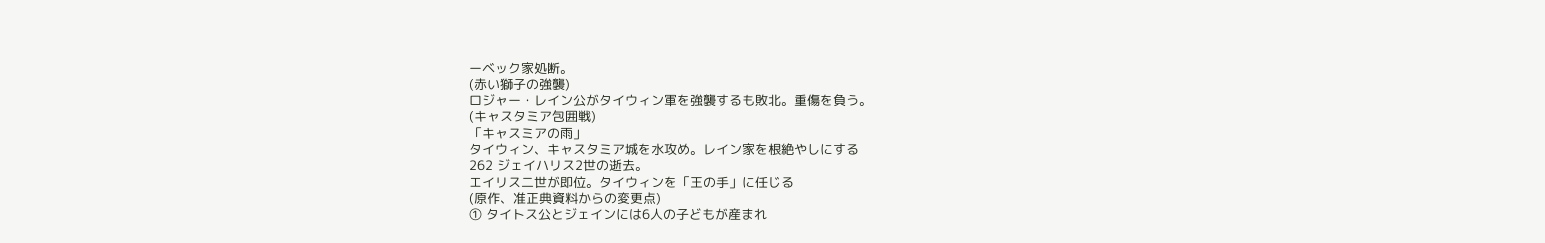ーベック家処断。
(赤い獅子の強襲)
ロジャー・レイン公がタイウィン軍を強襲するも敗北。重傷を負う。
(キャスタミア包囲戦)
「キャスミアの雨」
タイウィン、キャスタミア城を水攻め。レイン家を根絶やしにする
262 ジェイハリス2世の逝去。
エイリス二世が即位。タイウィンを「王の手」に任じる
(原作、准正典資料からの変更点)
① タイトス公とジェインには6人の子どもが産まれ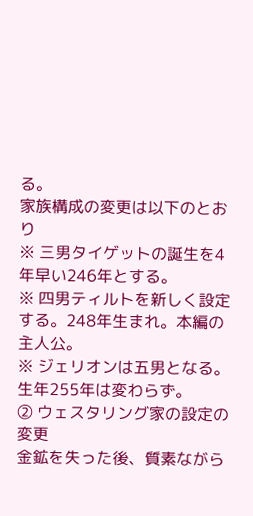る。
家族構成の変更は以下のとおり
※ 三男タイゲットの誕生を4年早い246年とする。
※ 四男ティルトを新しく設定する。248年生まれ。本編の主人公。
※ ジェリオンは五男となる。生年255年は変わらず。
② ウェスタリング家の設定の変更
金鉱を失った後、質素ながら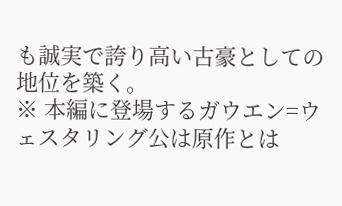も誠実で誇り高い古豪としての地位を築く。
※ 本編に登場するガウエン=ウェスタリング公は原作とは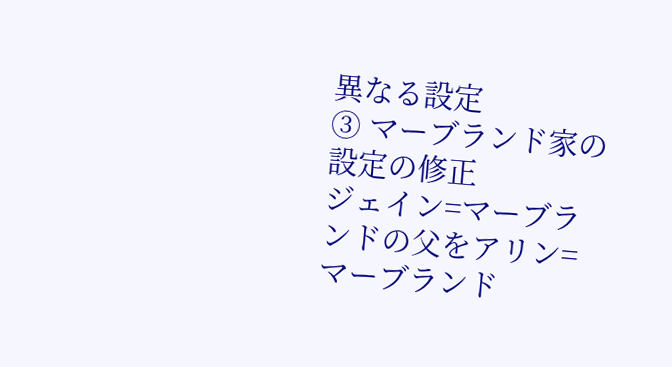異なる設定
③ マーブランド家の設定の修正
ジェイン=マーブランドの父をアリン=マーブランド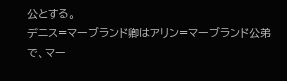公とする。
デニス=マーブランド卿はアリン=マーブランド公弟で、マー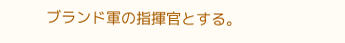ブランド軍の指揮官とする。